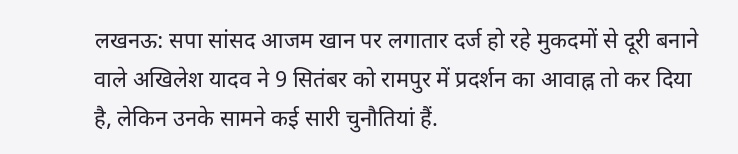लखनऊ: सपा सांसद आजम खान पर लगातार दर्ज हो रहे मुकदमों से दूरी बनाने वाले अखिलेश यादव ने 9 सितंबर को रामपुर में प्रदर्शन का आवाह्न तो कर दिया है, लेकिन उनके सामने कई सारी चुनौतियां हैं.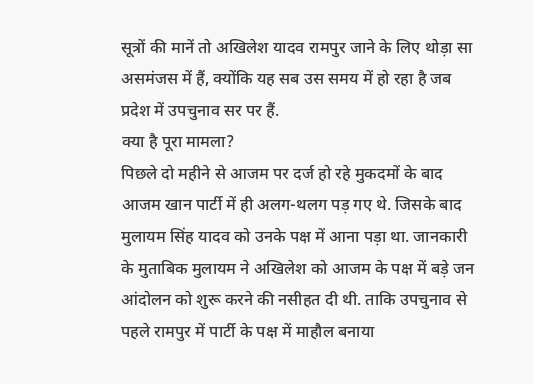सूत्रों की मानें तो अखिलेश यादव रामपुर जाने के लिए थोड़ा सा असमंजस में हैं, क्योंकि यह सब उस समय में हो रहा है जब प्रदेश में उपचुनाव सर पर हैं.
क्या है पूरा मामला?
पिछले दो महीने से आजम पर दर्ज हो रहे मुकदमों के बाद आजम खान पार्टी में ही अलग-थलग पड़ गए थे. जिसके बाद मुलायम सिंह यादव को उनके पक्ष में आना पड़ा था. जानकारी के मुताबिक मुलायम ने अखिलेश को आजम के पक्ष में बड़े जन आंदोलन को शुरू करने की नसीहत दी थी. ताकि उपचुनाव से पहले रामपुर में पार्टी के पक्ष में माहौल बनाया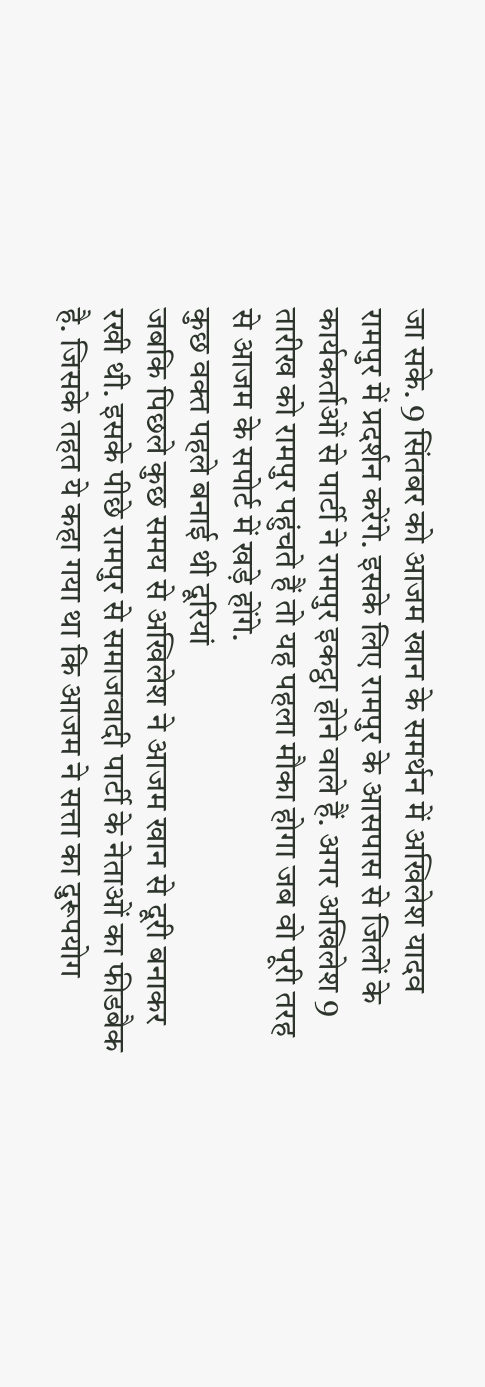जा सके. 9 सिंतबर को आजम खान के समर्थन में अखिलेश यादव रामपुर में प्रदर्शन करेंगे. इसके लिए रामपुर के आसपास से जिलों के कार्यकर्ताओं से पार्टी ने रामपुर इकट्ठा होने वाले हैं. अगर अखिलेश 9 तारीख को रामपुर पहुंचते हैं तो यह पहला मौका होगा जब वो पूरी तरह से आजम के सपोर्ट में खड़े होंगे.
कुछ वक्त पहले बनाई थी दूरियां
जबकि पिछले कुछ समय से अखिलेश ने आजम खान से दूरी बनाकर रखी थी. इसके पीछे रामपुर से समाजवादी पार्टी के नेताओं का फीडबैक है. जिसके तहत ये कहा गया था कि आजम ने सत्ता का दुरूपयोग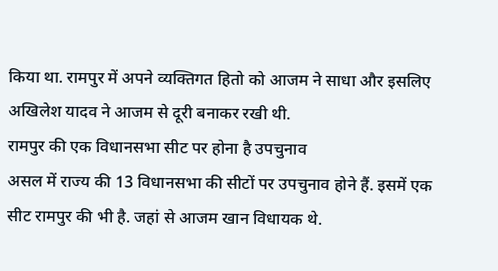किया था. रामपुर में अपने व्यक्तिगत हितो को आजम ने साधा और इसलिए अखिलेश यादव ने आजम से दूरी बनाकर रखी थी.
रामपुर की एक विधानसभा सीट पर होना है उपचुनाव
असल में राज्य की 13 विधानसभा की सीटों पर उपचुनाव होने हैं. इसमें एक सीट रामपुर की भी है. जहां से आजम खान विधायक थे.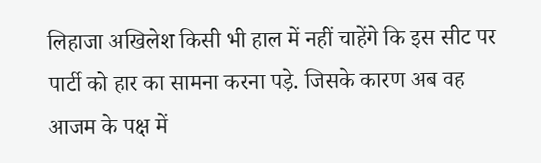लिहाजा अखिलेश किसी भी हाल में नहीं चाहेंगे कि इस सीट पर पार्टी को हार का सामना करना पड़े. जिसके कारण अब वह आजम के पक्ष में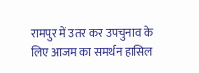रामपुर में उतर कर उपचुनाव के लिए आजम का समर्थन हासिल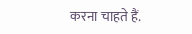करना चाहते हैं.